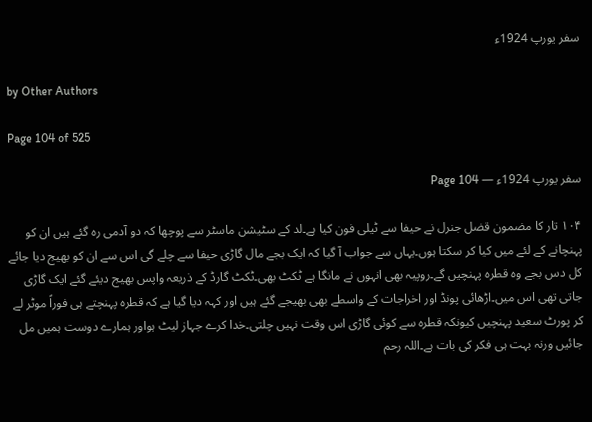سفر یورپ 1924ء

by Other Authors

Page 104 of 525

سفر یورپ 1924ء — Page 104

۱۰۴ تار کا مضمون قضل جنرل نے حیفا سے ٹیلی فون کیا ہے۔لد کے سٹیشن ماسٹر سے پوچھا کہ دو آدمی رہ گئے ہیں ان کو پہنچانے کے لئے میں کیا کر سکتا ہوں۔یہاں سے جواب آ گیا کہ ایک بجے مال گاڑی حیفا سے چلے گی اس سے ان کو بھیج دیا جائے کل دس بجے وہ قطرہ پہنچیں گے۔روپیہ بھی انہوں نے مانگا ہے ٹکٹ بھی۔ٹکٹ گارڈ کے ذریعہ واپس بھیج دیئے گئے ایک گاڑی جاتی تھی اس میں۔اڑھائی پونڈ اور اخراجات کے واسطے بھی بھیجے گئے ہیں اور کہہ دیا گیا ہے کہ قطرہ پہنچتے ہی فوراً موٹر لے کر پورٹ سعید پہنچیں کیونکہ قطرہ سے کوئی گاڑی اس وقت نہیں چلتی۔خدا کرے جہاز لیٹ ہواور ہمارے دوست ہمیں مل جائیں ورنہ بہت ہی فکر کی بات ہے۔اللہ رحم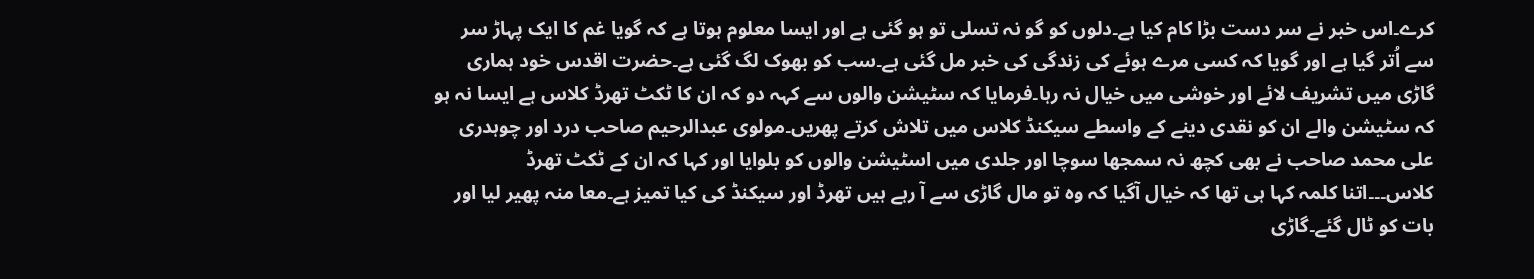کرے۔اس خبر نے سر دست بڑا کام کیا ہے۔دلوں کو گو نہ تسلی تو ہو گئی ہے اور ایسا معلوم ہوتا ہے کہ گویا غم کا ایک پہاڑ سر سے اُتر گیا ہے اور گویا کہ کسی مرے ہوئے کی زندگی کی خبر مل گئی ہے۔سب کو بھوک لگ گئی ہے۔حضرت اقدس خود ہماری گاڑی میں تشریف لائے اور خوشی میں خیال نہ رہا۔فرمایا کہ سٹیشن والوں سے کہہ دو کہ ان کا ٹکٹ تھرڈ کلاس ہے ایسا نہ ہو کہ سٹیشن والے ان کو نقدی دینے کے واسطے سیکنڈ کلاس میں تلاش کرتے پھریں۔مولوی عبدالرحیم صاحب درد اور چوہدری علی محمد صاحب نے بھی کچھ نہ سمجھا سوچا اور جلدی میں اسٹیشن والوں کو بلوایا اور کہا کہ ان کے ٹکٹ تھرڈ کلاس۔۔۔اتنا کلمہ کہا ہی تھا کہ خیال آگیا کہ وہ تو مال گاڑی سے آ رہے ہیں تھرڈ اور سیکنڈ کی کیا تمیز ہے۔معا منہ پھیر لیا اور بات کو ٹال گئے۔گاڑی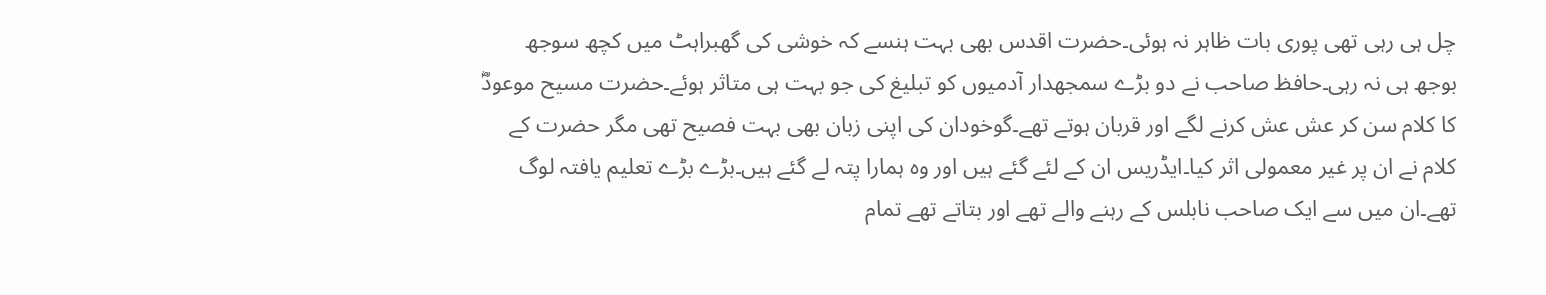چل ہی رہی تھی پوری بات ظاہر نہ ہوئی۔حضرت اقدس بھی بہت ہنسے کہ خوشی کی گھبراہٹ میں کچھ سوجھ بوجھ ہی نہ رہی۔حافظ صاحب نے دو بڑے سمجھدار آدمیوں کو تبلیغ کی جو بہت ہی متاثر ہوئے۔حضرت مسیح موعودؓ کا کلام سن کر عش عش کرنے لگے اور قربان ہوتے تھے۔گوخودان کی اپنی زبان بھی بہت فصیح تھی مگر حضرت کے کلام نے ان پر غیر معمولی اثر کیا۔ایڈریس ان کے لئے گئے ہیں اور وہ ہمارا پتہ لے گئے ہیں۔بڑے بڑے تعلیم یافتہ لوگ تھے۔ان میں سے ایک صاحب نابلس کے رہنے والے تھے اور بتاتے تھے تمام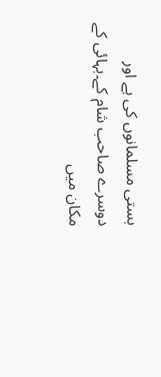بستی مسلمانوں کی ہے اور دوسرے صاحب شام کے۔بہائی کے مکان میں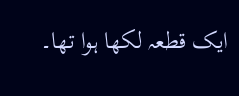ایک قطعہ لکھا ہوا تھا۔